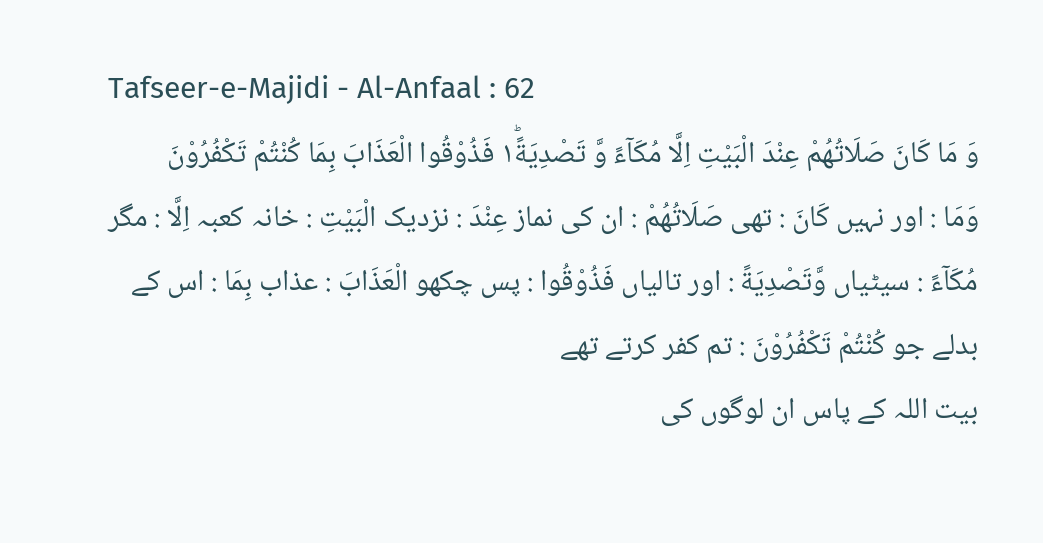Tafseer-e-Majidi - Al-Anfaal : 62
وَ مَا كَانَ صَلَاتُهُمْ عِنْدَ الْبَیْتِ اِلَّا مُكَآءً وَّ تَصْدِیَةً١ؕ فَذُوْقُوا الْعَذَابَ بِمَا كُنْتُمْ تَكْفُرُوْنَ
وَمَا : اور نہیں كَانَ : تھی صَلَاتُهُمْ : ان کی نماز عِنْدَ : نزدیک الْبَيْتِ : خانہ کعبہ اِلَّا : مگر مُكَآءً : سیٹیاں وَّتَصْدِيَةً : اور تالیاں فَذُوْقُوا : پس چکھو الْعَذَابَ : عذاب بِمَا : اس کے بدلے جو كُنْتُمْ تَكْفُرُوْنَ : تم کفر کرتے تھے
بیت اللہ کے پاس ان لوگوں کی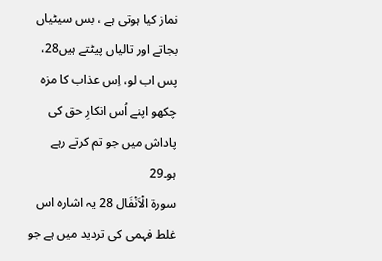نماز کیا ہوتی ہے ، بس سیٹیاں بجاتے اور تالیاں پیٹتے ہیں28، پس اب لو، اِس عذاب کا مزہ چکھو اپنے اُس انکارِ حق کی پاداش میں جو تم کرتے رہے ہو۔29
سورة الْاَنْفَال 28 یہ اشارہ اس غلط فہمی کی تردید میں ہے جو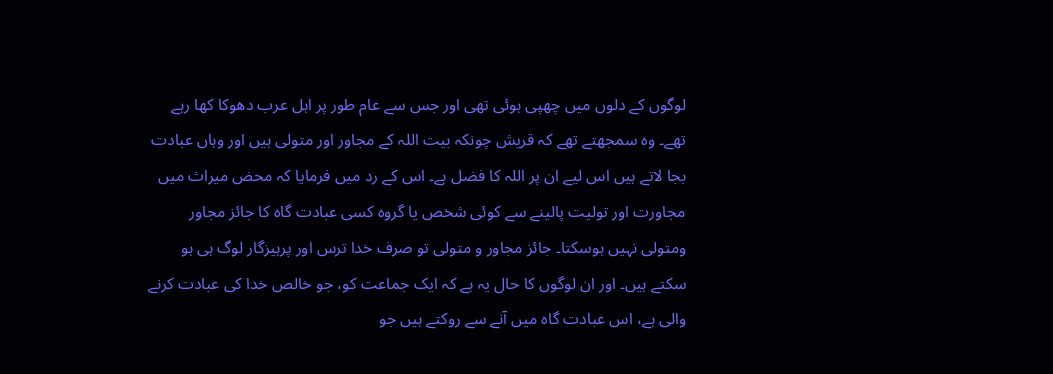لوگوں کے دلوں میں چھپی ہوئی تھی اور جس سے عام طور پر اہل عرب دھوکا کھا رہے تھے۔ وہ سمجھتے تھے کہ قریش چونکہ بیت اللہ کے مجاور اور متولی ہیں اور وہاں عبادت بجا لاتے ہیں اس لیے ان پر اللہ کا فضل ہے۔ اس کے رد میں فرمایا کہ محض میراث میں مجاورت اور تولیت پالینے سے کوئی شخص یا گروہ کسی عبادت گاہ کا جائز مجاور ومتولی نہیں ہوسکتا۔ جائز مجاور و متولی تو صرف خدا ترس اور پرہیزگار لوگ ہی ہو سکتے ہیں۔ اور ان لوگوں کا حال یہ ہے کہ ایک جماعت کو، جو خالص خدا کی عبادت کرنے والی ہے، اس عبادت گاہ میں آنے سے روکتے ہیں جو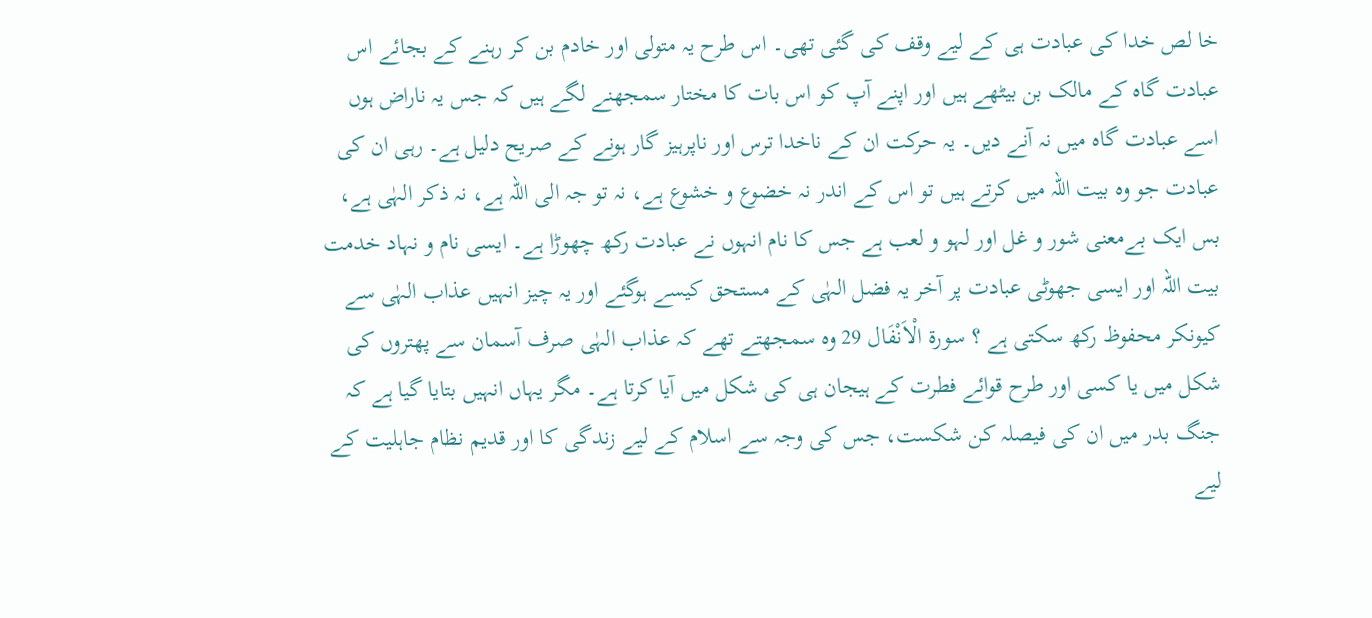خا لص خدا کی عبادت ہی کے لیے وقف کی گئی تھی۔ اس طرح یہ متولی اور خادم بن کر رہنے کے بجائے اس عبادت گاہ کے مالک بن بیٹھے ہیں اور اپنے آپ کو اس بات کا مختار سمجھنے لگے ہیں کہ جس یہ ناراض ہوں اسے عبادت گاہ میں نہ آنے دیں۔ یہ حرکت ان کے ناخدا ترس اور ناپرہیز گار ہونے کے صریح دلیل ہے۔ رہی ان کی عبادت جو وہ بیت اللہ میں کرتے ہیں تو اس کے اندر نہ خضوع و خشوع ہے، نہ تو جہ الی اللہ ہے، نہ ذکر الہٰی ہے، بس ایک بےمعنی شور و غل اور لہو و لعب ہے جس کا نام انہوں نے عبادت رکھ چھوڑا ہے۔ ایسی نام و نہاد خدمت بیت اللہ اور ایسی جھوٹی عبادت پر آخر یہ فضل الہٰی کے مستحق کیسے ہوگئے اور یہ چیز انہیں عذاب الہٰی سے کیونکر محفوظ رکھ سکتی ہے ؟ سورة الْاَنْفَال 29 وہ سمجھتے تھے کہ عذاب الہٰی صرف آسمان سے پھتروں کی شکل میں یا کسی اور طرح قوائے فطرت کے ہیجان ہی کی شکل میں آیا کرتا ہے۔ مگر یہاں انہیں بتایا گیا ہے کہ جنگ بدر میں ان کی فیصلہ کن شکست، جس کی وجہ سے اسلام کے لیے زندگی کا اور قدیم نظام جاہلیت کے لیے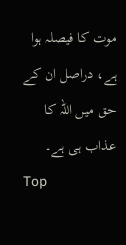موت کا فیصلہ ہوا ہے، دراصل ان کے حق میں اللہ کا عذاب ہی ہے۔
Top